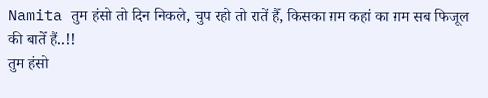Namita तुम हंसो तो दिन निकले, चुप रहो तो रातें हैँ, किसका ग़म कहां का ग़म सब फिजूल की बातेँ हैं..!!
तुम हंसो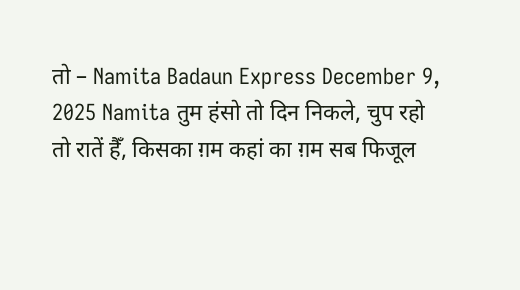तो – Namita Badaun Express December 9, 2025 Namita तुम हंसो तो दिन निकले, चुप रहो तो रातें हैँ, किसका ग़म कहां का ग़म सब फिजूल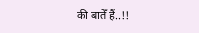की बातेँ हैं..!!